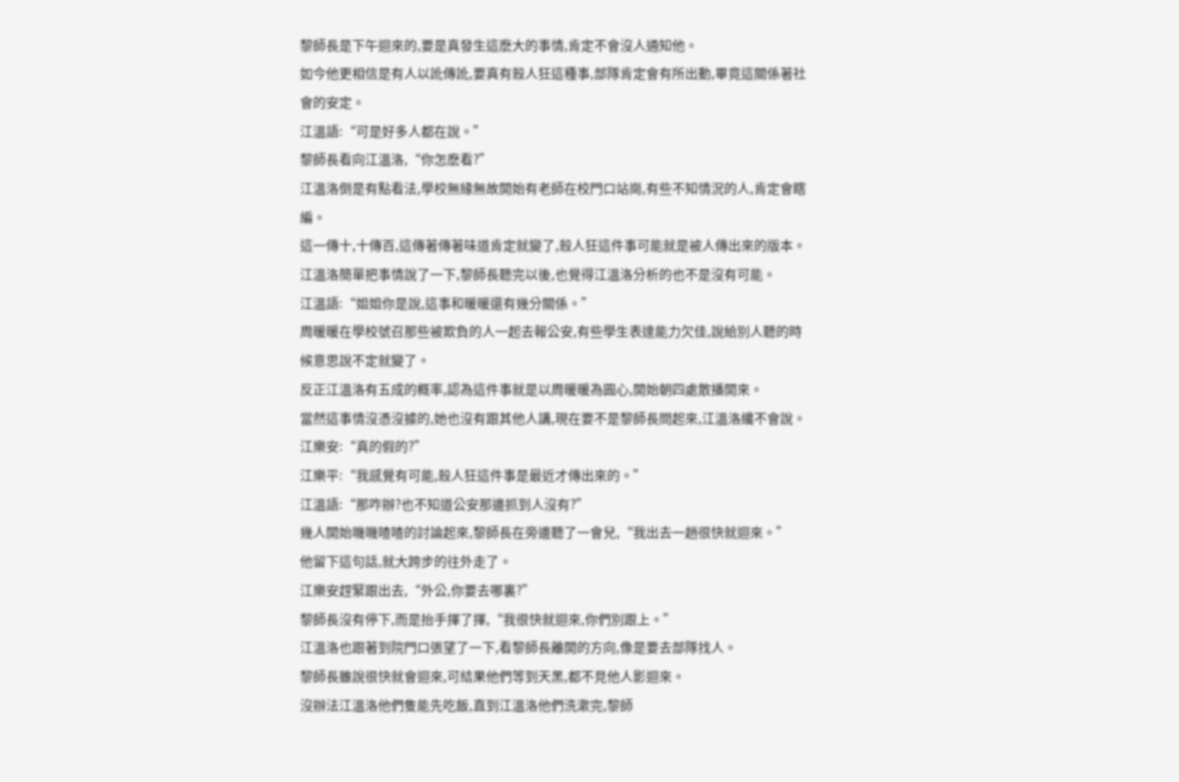黎師長是下午迴來的,要是真發生這麽大的事情,肯定不會沒人通知他。
如今他更相信是有人以訛傳訛,要真有殺人狂這種事,部隊肯定會有所出動,畢竟這關係著社會的安定。
江溫語:“可是好多人都在說。”
黎師長看向江溫洛,“你怎麽看?”
江溫洛倒是有點看法,學校無緣無故開始有老師在校門口站崗,有些不知情況的人,肯定會瞎編。
這一傳十,十傳百,這傳著傳著味道肯定就變了,殺人狂這件事可能就是被人傳出來的版本。
江溫洛簡單把事情說了一下,黎師長聽完以後,也覺得江溫洛分析的也不是沒有可能。
江溫語:“姐姐你是說,這事和暖暖還有幾分關係。”
周暖暖在學校號召那些被欺負的人一起去報公安,有些學生表達能力欠佳,說給別人聽的時候意思說不定就變了。
反正江溫洛有五成的概率,認為這件事就是以周暖暖為圓心,開始朝四處散播開來。
當然這事情沒憑沒據的,她也沒有跟其他人講,現在要不是黎師長問起來,江溫洛纔不會說。
江樂安:“真的假的?”
江樂平:“我感覺有可能,殺人狂這件事是最近才傳出來的。”
江溫語:“那咋辦?也不知道公安那邊抓到人沒有?”
幾人開始嘰嘰喳喳的討論起來,黎師長在旁邊聽了一會兒,“我出去一趟很快就迴來。”
他留下這句話,就大跨步的往外走了。
江樂安趕緊跟出去,“外公,你要去哪裏?”
黎師長沒有停下,而是抬手揮了揮,“我很快就迴來,你們別跟上。”
江溫洛也跟著到院門口張望了一下,看黎師長離開的方向,像是要去部隊找人。
黎師長雖說很快就會迴來,可結果他們等到天黑,都不見他人影迴來。
沒辦法江溫洛他們隻能先吃飯,直到江溫洛他們洗漱完,黎師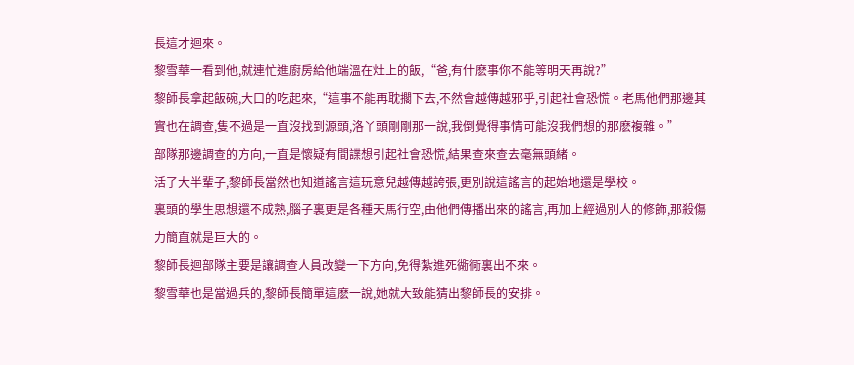長這才迴來。
黎雪華一看到他,就連忙進廚房給他端溫在灶上的飯,“爸,有什麽事你不能等明天再說?”
黎師長拿起飯碗,大口的吃起來,“這事不能再耽擱下去,不然會越傳越邪乎,引起社會恐慌。老馬他們那邊其實也在調查,隻不過是一直沒找到源頭,洛丫頭剛剛那一說,我倒覺得事情可能沒我們想的那麽複雜。”
部隊那邊調查的方向,一直是懷疑有間諜想引起社會恐慌,結果查來查去毫無頭緒。
活了大半輩子,黎師長當然也知道謠言這玩意兒越傳越誇張,更別說這謠言的起始地還是學校。
裏頭的學生思想還不成熟,腦子裏更是各種天馬行空,由他們傳播出來的謠言,再加上經過別人的修飾,那殺傷力簡直就是巨大的。
黎師長迴部隊主要是讓調查人員改變一下方向,免得紮進死衚衕裏出不來。
黎雪華也是當過兵的,黎師長簡單這麽一說,她就大致能猜出黎師長的安排。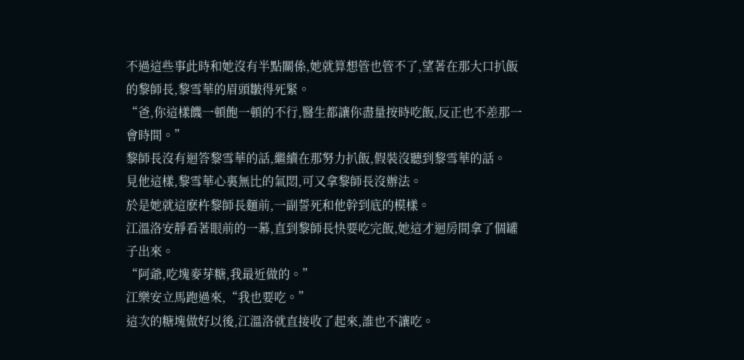不過這些事此時和她沒有半點關係,她就算想管也管不了,望著在那大口扒飯的黎師長,黎雪華的眉頭皺得死緊。
“爸,你這樣饑一頓飽一頓的不行,醫生都讓你盡量按時吃飯,反正也不差那一會時間。”
黎師長沒有迴答黎雪華的話,繼續在那努力扒飯,假裝沒聽到黎雪華的話。
見他這樣,黎雪華心裏無比的氣悶,可又拿黎師長沒辦法。
於是她就這麽杵黎師長麵前,一副誓死和他幹到底的模樣。
江溫洛安靜看著眼前的一幕,直到黎師長快要吃完飯,她這才迴房間拿了個罐子出來。
“阿爺,吃塊麥芽糖,我最近做的。”
江樂安立馬跑過來,“我也要吃。”
這次的糖塊做好以後,江溫洛就直接收了起來,誰也不讓吃。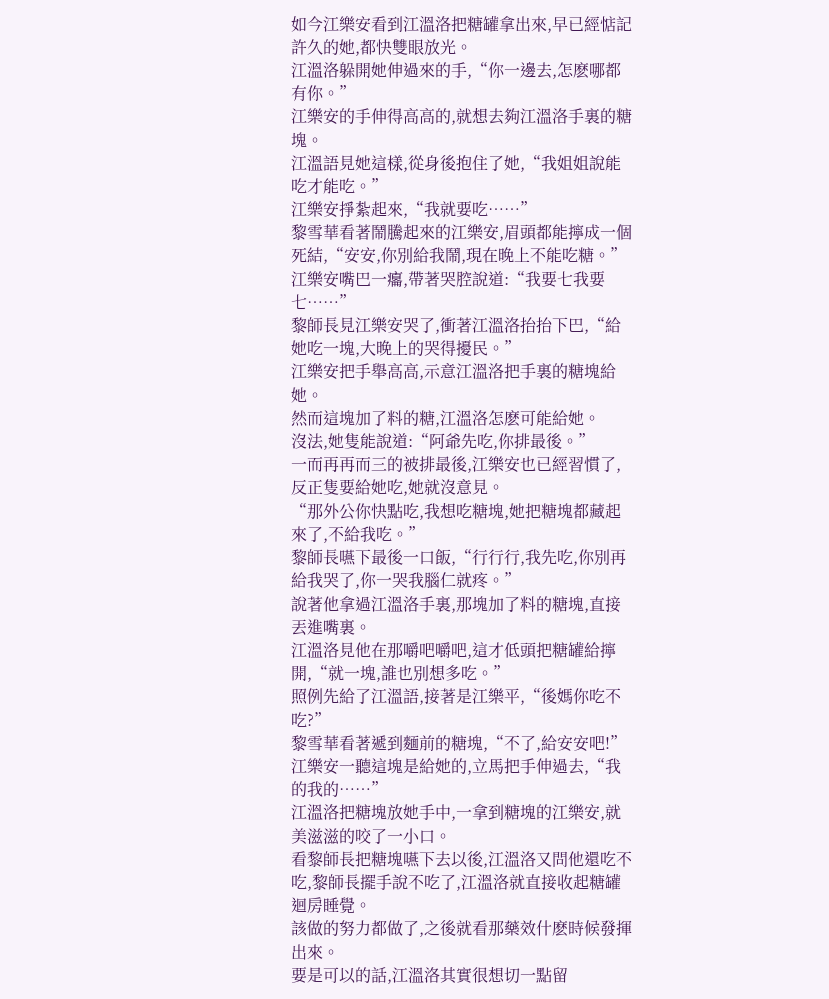如今江樂安看到江溫洛把糖罐拿出來,早已經惦記許久的她,都快雙眼放光。
江溫洛躲開她伸過來的手,“你一邊去,怎麽哪都有你。”
江樂安的手伸得高高的,就想去夠江溫洛手裏的糖塊。
江溫語見她這樣,從身後抱住了她,“我姐姐說能吃才能吃。”
江樂安掙紮起來,“我就要吃……”
黎雪華看著鬧騰起來的江樂安,眉頭都能擰成一個死結,“安安,你別給我鬧,現在晚上不能吃糖。”
江樂安嘴巴一癟,帶著哭腔說道:“我要七我要七……”
黎師長見江樂安哭了,衝著江溫洛抬抬下巴,“給她吃一塊,大晚上的哭得擾民。”
江樂安把手舉高高,示意江溫洛把手裏的糖塊給她。
然而這塊加了料的糖,江溫洛怎麽可能給她。
沒法,她隻能說道:“阿爺先吃,你排最後。”
一而再再而三的被排最後,江樂安也已經習慣了,反正隻要給她吃,她就沒意見。
“那外公你快點吃,我想吃糖塊,她把糖塊都藏起來了,不給我吃。”
黎師長嚥下最後一口飯,“行行行,我先吃,你別再給我哭了,你一哭我腦仁就疼。”
說著他拿過江溫洛手裏,那塊加了料的糖塊,直接丟進嘴裏。
江溫洛見他在那嚼吧嚼吧,這才低頭把糖罐給擰開,“就一塊,誰也別想多吃。”
照例先給了江溫語,接著是江樂平,“後媽你吃不吃?”
黎雪華看著遞到麵前的糖塊,“不了,給安安吧!”
江樂安一聽這塊是給她的,立馬把手伸過去,“我的我的……”
江溫洛把糖塊放她手中,一拿到糖塊的江樂安,就美滋滋的咬了一小口。
看黎師長把糖塊嚥下去以後,江溫洛又問他還吃不吃,黎師長擺手說不吃了,江溫洛就直接收起糖罐迴房睡覺。
該做的努力都做了,之後就看那藥效什麽時候發揮出來。
要是可以的話,江溫洛其實很想切一點留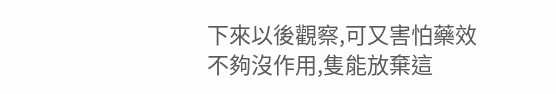下來以後觀察,可又害怕藥效不夠沒作用,隻能放棄這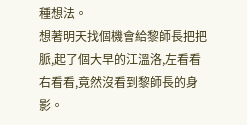種想法。
想著明天找個機會給黎師長把把脈,起了個大早的江溫洛,左看看右看看,竟然沒看到黎師長的身影。